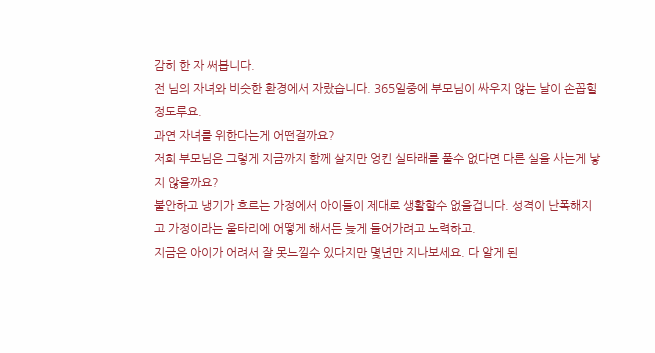감히 한 자 써봅니다.
전 님의 자녀와 비슷한 환경에서 자랐습니다. 365일중에 부모님이 싸우지 않는 날이 손꼽힐 정도루요.
과연 자녀를 위한다는게 어떤걸까요?
저희 부모님은 그렇게 지금까지 함께 살지만 엉킨 실타래를 풀수 없다면 다른 실을 사는게 낳지 않을까요?
불안하고 냉기가 흐르는 가정에서 아이들이 제대로 생활할수 없을겁니다. 성격이 난폭해지고 가정이라는 울타리에 어떻게 해서든 늦게 들어가려고 노력하고.
지금은 아이가 어려서 잘 못느낄수 있다지만 몇년만 지나보세요. 다 알게 된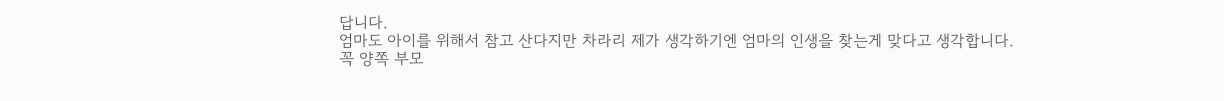답니다.
엄마도 아이를 위해서 참고 산다지만 차라리 제가 생각하기엔 엄마의 인생을 찾는게 맞다고 생각합니다.
꼭 양쪽 부모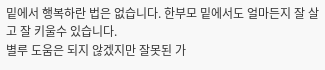밑에서 행복하란 법은 없습니다. 한부모 밑에서도 얼마든지 잘 살고 잘 키울수 있습니다.
별루 도움은 되지 않겠지만 잘못된 가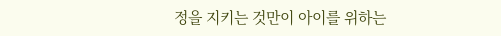정을 지키는 것만이 아이를 위하는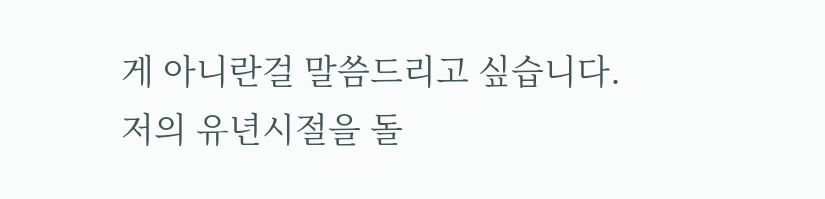게 아니란걸 말씀드리고 싶습니다.
저의 유년시절을 돌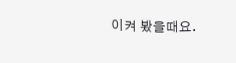이켜 봤을때요.